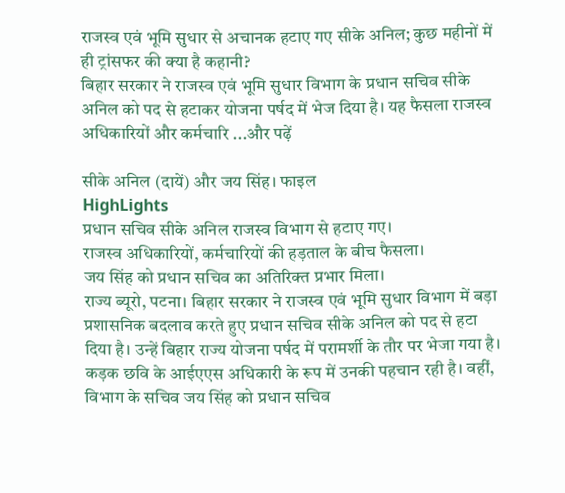राजस्व एवं भूमि सुधार से अचानक हटाए गए सीके अनिल; कुछ महीनों में ही ट्रांसफर की क्या है कहानी?
बिहार सरकार ने राजस्व एवं भूमि सुधार विभाग के प्रधान सचिव सीके अनिल को पद से हटाकर योजना पर्षद में भेज दिया है। यह फैसला राजस्व अधिकारियों और कर्मचारि ...और पढ़ें

सीके अनिल (दायें) और जय सिंह। फाइल
HighLights
प्रधान सचिव सीके अनिल राजस्व विभाग से हटाए गए।
राजस्व अधिकारियों, कर्मचारियों की हड़ताल के बीच फैसला।
जय सिंह को प्रधान सचिव का अतिरिक्त प्रभार मिला।
राज्य ब्यूरो, पटना। बिहार सरकार ने राजस्व एवं भूमि सुधार विभाग में बड़ा प्रशासनिक बदलाव करते हुए प्रधान सचिव सीके अनिल को पद से हटा दिया है। उन्हें बिहार राज्य योजना पर्षद में परामर्शी के तौर पर भेजा गया है।
कड़क छवि के आईएएस अधिकारी के रूप में उनकी पहचान रही है। वहीं, विभाग के सचिव जय सिंह को प्रधान सचिव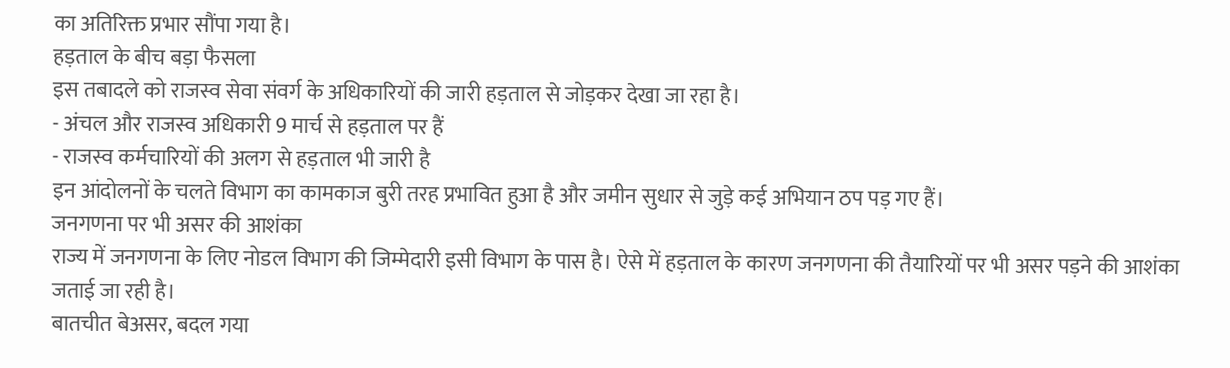का अतिरिक्त प्रभार सौंपा गया है।
हड़ताल के बीच बड़ा फैसला
इस तबादले को राजस्व सेवा संवर्ग के अधिकारियों की जारी हड़ताल से जोड़कर देखा जा रहा है।
- अंचल और राजस्व अधिकारी 9 मार्च से हड़ताल पर हैं
- राजस्व कर्मचारियों की अलग से हड़ताल भी जारी है
इन आंदोलनों के चलते विभाग का कामकाज बुरी तरह प्रभावित हुआ है और जमीन सुधार से जुड़े कई अभियान ठप पड़ गए हैं।
जनगणना पर भी असर की आशंका
राज्य में जनगणना के लिए नोडल विभाग की जिम्मेदारी इसी विभाग के पास है। ऐसे में हड़ताल के कारण जनगणना की तैयारियों पर भी असर पड़ने की आशंका जताई जा रही है।
बातचीत बेअसर, बदल गया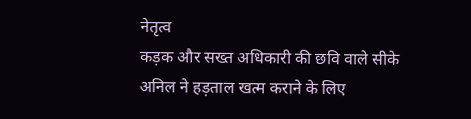नेतृत्व
कड़क और सख्त अधिकारी की छवि वाले सीके अनिल ने हड़ताल खत्म कराने के लिए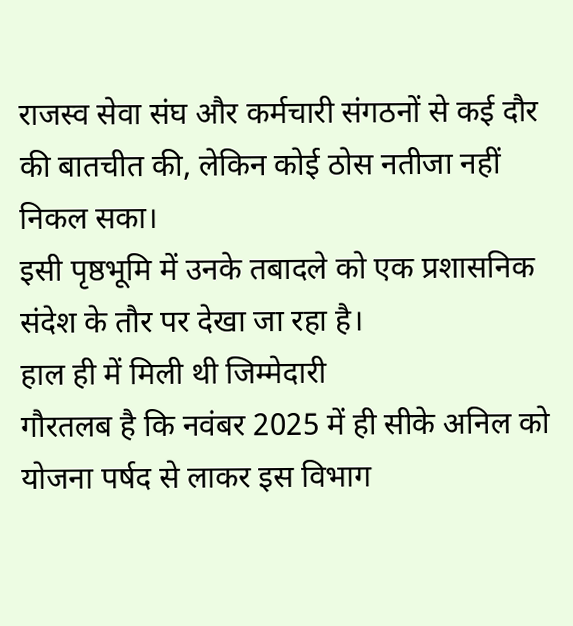राजस्व सेवा संघ और कर्मचारी संगठनों से कई दौर की बातचीत की, लेकिन कोई ठोस नतीजा नहीं निकल सका।
इसी पृष्ठभूमि में उनके तबादले को एक प्रशासनिक संदेश के तौर पर देखा जा रहा है।
हाल ही में मिली थी जिम्मेदारी
गौरतलब है कि नवंबर 2025 में ही सीके अनिल को योजना पर्षद से लाकर इस विभाग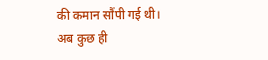की कमान सौंपी गई थी। अब कुछ ही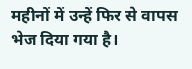महीनों में उन्हें फिर से वापस भेज दिया गया है।